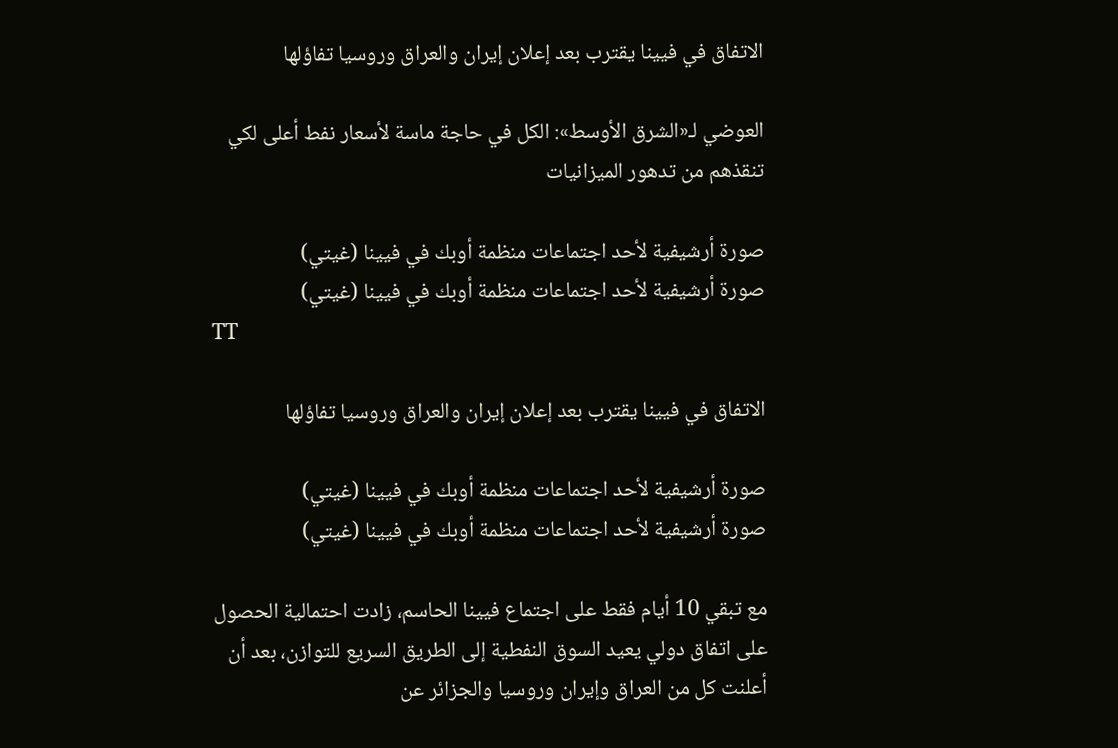الاتفاق في فيينا يقترب بعد إعلان إيران والعراق وروسيا تفاؤلها

العوضي لـ«الشرق الأوسط»: الكل في حاجة ماسة لأسعار نفط أعلى لكي تنقذهم من تدهور الميزانيات

صورة أرشيفية لأحد اجتماعات منظمة أوبك في فيينا (غيتي)
صورة أرشيفية لأحد اجتماعات منظمة أوبك في فيينا (غيتي)
TT

الاتفاق في فيينا يقترب بعد إعلان إيران والعراق وروسيا تفاؤلها

صورة أرشيفية لأحد اجتماعات منظمة أوبك في فيينا (غيتي)
صورة أرشيفية لأحد اجتماعات منظمة أوبك في فيينا (غيتي)

مع تبقي 10 أيام فقط على اجتماع فيينا الحاسم، زادت احتمالية الحصول على اتفاق دولي يعيد السوق النفطية إلى الطريق السريع للتوازن، بعد أن أعلنت كل من العراق وإيران وروسيا والجزائر عن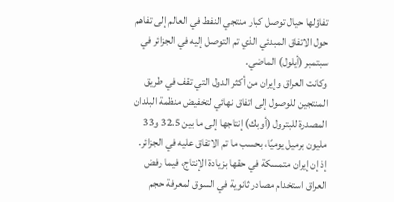تفاؤلها حيال توصل كبار منتجي النفط في العالم إلى تفاهم حول الاتفاق المبدئي الذي تم التوصل إليه في الجزائر في سبتمبر (أيلول) الماضي.
وكانت العراق وإيران من أكثر الدول التي تقف في طريق المنتجين للوصول إلى اتفاق نهائي لتخفيض منظمة البلدان المصدرة للبترول (أوبك) إنتاجها إلى ما بين 32.5 و33 مليون برميل يوميًا، بحسب ما تم الاتفاق عليه في الجزائر. إذ إن إيران متمسكة في حقها بزيادة الإنتاج، فيما رفض العراق استخدام مصادر ثانوية في السوق لمعرفة حجم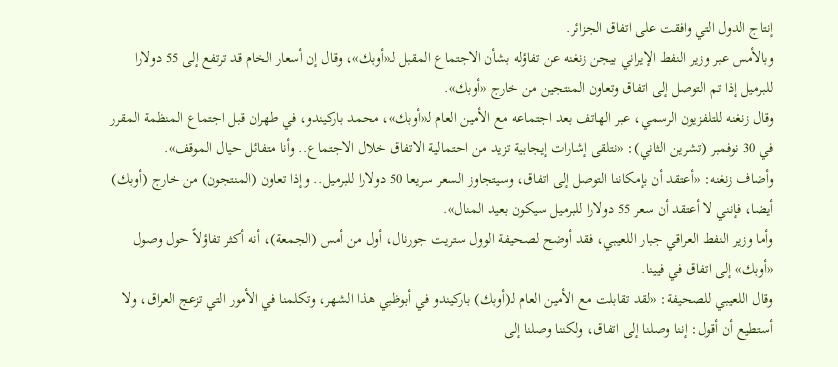إنتاج الدول التي وافقت على اتفاق الجزائر.
وبالأمس عبر وزير النفط الإيراني بيجن زنغنه عن تفاؤله بشأن الاجتماع المقبل لـ«أوبك»، وقال إن أسعار الخام قد ترتفع إلى 55 دولارا للبرميل إذا تم التوصل إلى اتفاق وتعاون المنتجين من خارج «أوبك».
وقال زنغنه للتلفزيون الرسمي، عبر الهاتف بعد اجتماعه مع الأمين العام لـ«أوبك»، محمد باركيندو، في طهران قبل اجتماع المنظمة المقرر في 30 نوفمبر (تشرين الثاني): «نتلقى إشارات إيجابية تزيد من احتمالية الاتفاق خلال الاجتماع.. وأنا متفائل حيال الموقف».
وأضاف زنغنه: «أعتقد أن بإمكاننا التوصل إلى اتفاق، وسيتجاوز السعر سريعا 50 دولارا للبرميل.. وإذا تعاون (المنتجون) من خارج (أوبك) أيضا، فإنني لا أعتقد أن سعر 55 دولارا للبرميل سيكون بعيد المنال».
وأما وزير النفط العراقي جبار اللعيبي، فقد أوضح لصحيفة الوول ستريت جورنال، أول من أمس (الجمعة)، أنه أكثر تفاؤلاً حول وصول «أوبك» إلى اتفاق في فيينا.
وقال اللعيبي للصحيفة: «لقد تقابلت مع الأمين العام لـ(أوبك) باركيندو في أبوظبي هذا الشهر، وتكلمنا في الأمور التي تزعج العراق، ولا أستطيع أن أقول: إننا وصلنا إلى اتفاق، ولكننا وصلنا إلى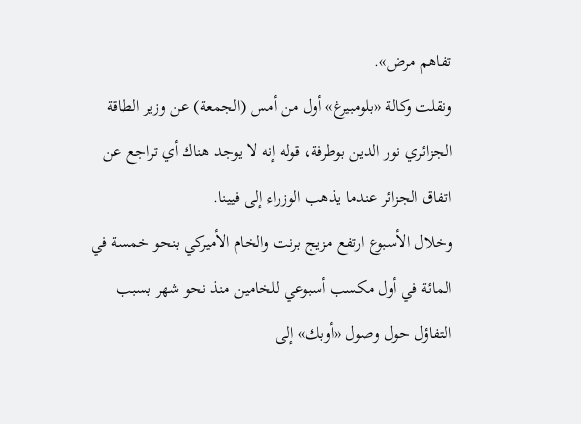تفاهم مرض».
ونقلت وكالة «بلومبيرغ» أول من أمس (الجمعة) عن وزير الطاقة الجزائري نور الدين بوطرفة، قوله إنه لا يوجد هناك أي تراجع عن اتفاق الجزائر عندما يذهب الوزراء إلى فيينا.
وخلال الأسبوع ارتفع مزيج برنت والخام الأميركي بنحو خمسة في المائة في أول مكسب أسبوعي للخامين منذ نحو شهر بسبب التفاؤل حول وصول «أوبك» إلى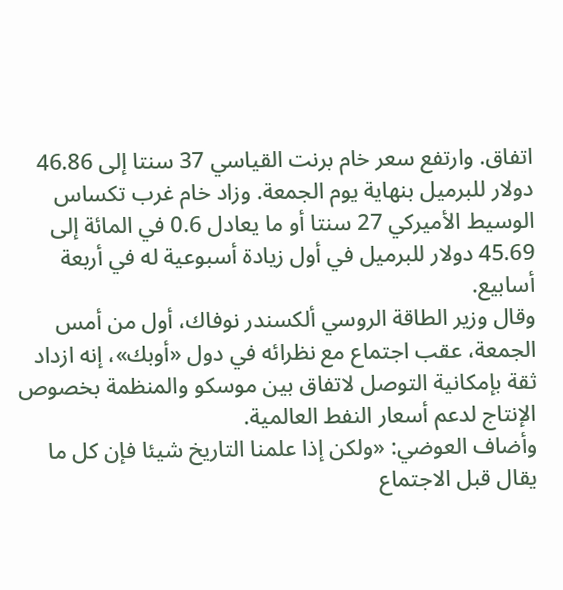اتفاق. وارتفع سعر خام برنت القياسي 37 سنتا إلى 46.86 دولار للبرميل بنهاية يوم الجمعة. وزاد خام غرب تكساس الوسيط الأميركي 27 سنتا أو ما يعادل 0.6 في المائة إلى 45.69 دولار للبرميل في أول زيادة أسبوعية له في أربعة أسابيع.
وقال وزير الطاقة الروسي ألكسندر نوفاك، أول من أمس الجمعة، عقب اجتماع مع نظرائه في دول «أوبك»، إنه ازداد ثقة بإمكانية التوصل لاتفاق بين موسكو والمنظمة بخصوص الإنتاج لدعم أسعار النفط العالمية.
وأضاف العوضي: «ولكن إذا علمنا التاريخ شيئا فإن كل ما يقال قبل الاجتماع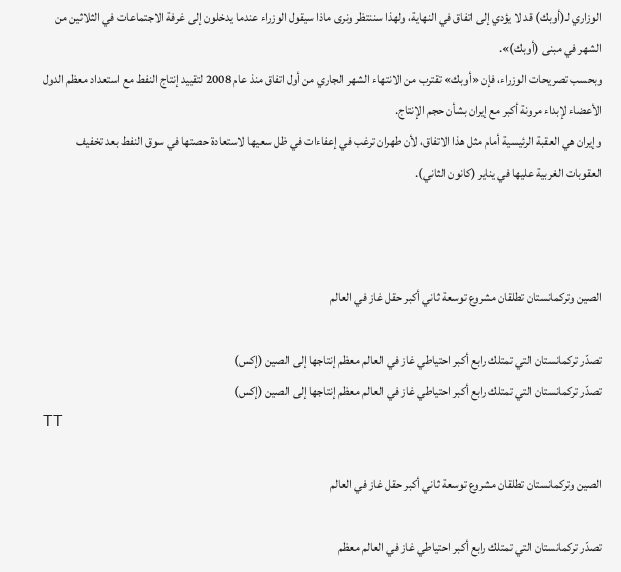الوزاري لـ(أوبك) قد لا يؤدي إلى اتفاق في النهاية، ولهذا سننتظر ونرى ماذا سيقول الوزراء عندما يدخلون إلى غرفة الاجتماعات في الثلاثين من الشهر في مبنى (أوبك)».
وبحسب تصريحات الوزراء، فإن «أوبك» تقترب من الانتهاء الشهر الجاري من أول اتفاق منذ عام 2008 لتقييد إنتاج النفط مع استعداد معظم الدول الأعضاء لإبداء مرونة أكبر مع إيران بشأن حجم الإنتاج.
وإيران هي العقبة الرئيسية أمام مثل هذا الاتفاق، لأن طهران ترغب في إعفاءات في ظل سعيها لاستعادة حصتها في سوق النفط بعد تخفيف العقوبات الغربية عليها في يناير (كانون الثاني).



الصين وتركمانستان تطلقان مشروع توسعة ثاني أكبر حقل غاز في العالم

تصدّر تركمانستان التي تمتلك رابع أكبر احتياطي غاز في العالم معظم إنتاجها إلى الصين (إكس)
تصدّر تركمانستان التي تمتلك رابع أكبر احتياطي غاز في العالم معظم إنتاجها إلى الصين (إكس)
TT

الصين وتركمانستان تطلقان مشروع توسعة ثاني أكبر حقل غاز في العالم

تصدّر تركمانستان التي تمتلك رابع أكبر احتياطي غاز في العالم معظم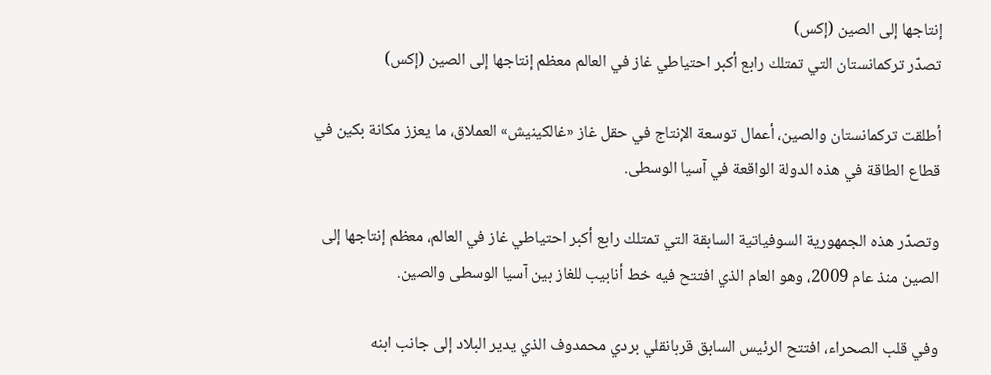إنتاجها إلى الصين (إكس)
تصدّر تركمانستان التي تمتلك رابع أكبر احتياطي غاز في العالم معظم إنتاجها إلى الصين (إكس)

أطلقت تركمانستان والصين، أعمال توسعة الإنتاج في حقل غاز «غالكينيش» العملاق، ما يعزز مكانة بكين في قطاع الطاقة في هذه الدولة الواقعة في آسيا الوسطى.

وتصدّر هذه الجمهورية السوفياتية السابقة التي تمتلك رابع أكبر احتياطي غاز في العالم، معظم إنتاجها إلى الصين منذ عام 2009، وهو العام الذي افتتح فيه خط أنابيب للغاز بين آسيا الوسطى والصين.

وفي قلب الصحراء، افتتح الرئيس السابق قربانقلي بردي محمدوف الذي يدير البلاد إلى جانب ابنه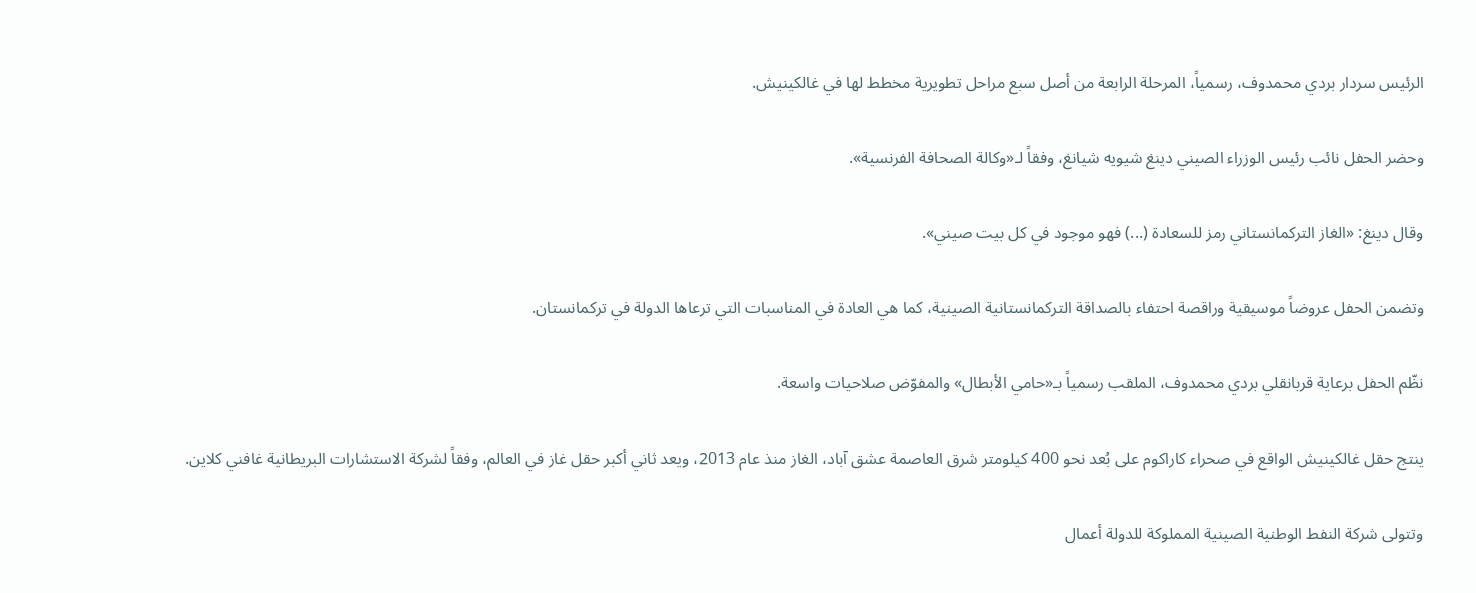الرئيس سردار بردي محمدوف، رسمياً، المرحلة الرابعة من أصل سبع مراحل تطويرية مخطط لها في غالكينيش.

وحضر الحفل نائب رئيس الوزراء الصيني دينغ شيويه شيانغ، وفقاً لـ«وكالة الصحافة الفرنسية».

وقال دينغ: «الغاز التركمانستاني رمز للسعادة (...) فهو موجود في كل بيت صيني».

وتضمن الحفل عروضاً موسيقية وراقصة احتفاء بالصداقة التركمانستانية الصينية، كما هي العادة في المناسبات التي ترعاها الدولة في تركمانستان.

نظّم الحفل برعاية قربانقلي بردي محمدوف، الملقب رسمياً بـ«حامي الأبطال» والمفوّض صلاحيات واسعة.

ينتج حقل غالكينيش الواقع في صحراء كاراكوم على بُعد نحو 400 كيلومتر شرق العاصمة عشق آباد، الغاز منذ عام 2013، ويعد ثاني أكبر حقل غاز في العالم، وفقاً لشركة الاستشارات البريطانية غافني كلاين.

وتتولى شركة النفط الوطنية الصينية المملوكة للدولة أعمال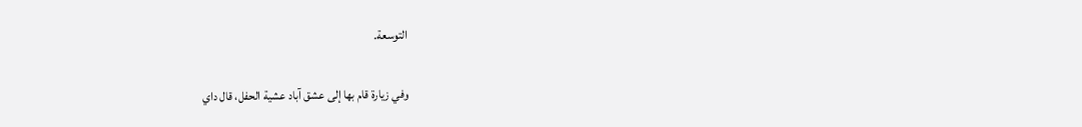التوسعة.

وفي زيارة قام بها إلى عشق آباد عشية الحفل، قال داي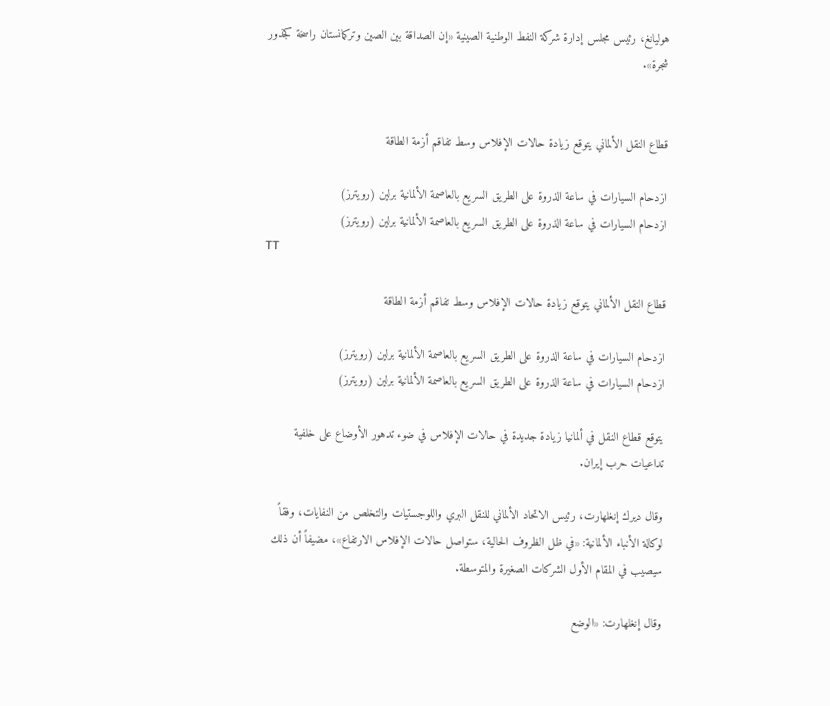هوليانغ، رئيس مجلس إدارة شركة النفط الوطنية الصينية «إن الصداقة بين الصين وتركمانستان راسخة كجذور شجرة».


قطاع النقل الألماني يتوقع زيادة حالات الإفلاس وسط تفاقم أزمة الطاقة

ازدحام السيارات في ساعة الذروة على الطريق السريع بالعاصمة الألمانية برلين (رويترز)
ازدحام السيارات في ساعة الذروة على الطريق السريع بالعاصمة الألمانية برلين (رويترز)
TT

قطاع النقل الألماني يتوقع زيادة حالات الإفلاس وسط تفاقم أزمة الطاقة

ازدحام السيارات في ساعة الذروة على الطريق السريع بالعاصمة الألمانية برلين (رويترز)
ازدحام السيارات في ساعة الذروة على الطريق السريع بالعاصمة الألمانية برلين (رويترز)

يتوقع قطاع النقل في ألمانيا زيادة جديدة في حالات الإفلاس في ضوء تدهور الأوضاع على خلفية تداعيات حرب إيران.

وقال ديرك إنغلهارت، رئيس الاتحاد الألماني للنقل البري واللوجستيات والتخلص من النفايات، وفقاً لوكالة الأنباء الألمانية: «في ظل الظروف الحالية، ستواصل حالات الإفلاس الارتفاع»، مضيفاً أن ذلك سيصيب في المقام الأول الشركات الصغيرة والمتوسطة.

وقال إنغلهارت: «الوضع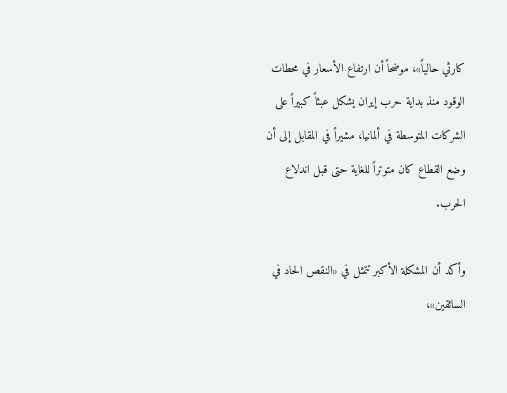كارثي حالياً»، موضحاً أن ارتفاع الأسعار في محطات الوقود منذ بداية حرب إيران يشكل عبئاً كبيراً على الشركات المتوسطة في ألمانيا، مشيراً في المقابل إلى أن وضع القطاع كان متوتراً للغاية حتى قبل اندلاع الحرب.

وأكد أن المشكلة الأكبر تتمثل في «النقص الحاد في السائقين»،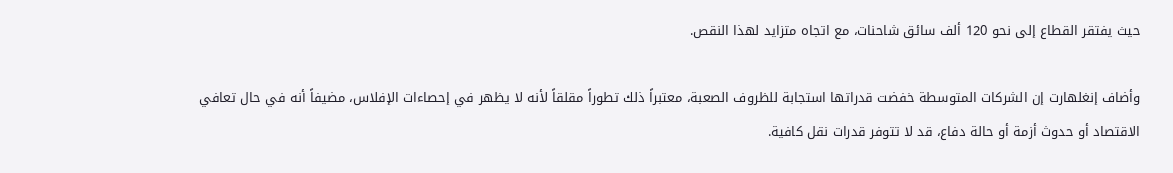حيث يفتقر القطاع إلى نحو 120 ألف سائق شاحنات، مع اتجاه متزايد لهذا النقص.

وأضاف إنغلهارت إن الشركات المتوسطة خفضت قدراتها استجابة للظروف الصعبة، معتبراً ذلك تطوراً مقلقاً لأنه لا يظهر في إحصاءات الإفلاس، مضيفاً أنه في حال تعافي الاقتصاد أو حدوث أزمة أو حالة دفاع، قد لا تتوفر قدرات نقل كافية.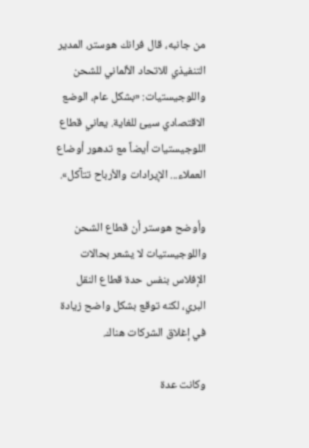من جانبه، قال فرانك هوستر، المدير التنفيذي للاتحاد الألماني للشحن واللوجيستيات: «بشكل عام، الوضع الاقتصادي سيئ للغاية. يعاني قطاع اللوجيستيات أيضاً مع تدهور أوضاع العملاء... الإيرادات والأرباح تتآكل».

وأوضح هوستر أن قطاع الشحن واللوجيستيات لا يشعر بحالات الإفلاس بنفس حدة قطاع النقل البري، لكنه توقع بشكل واضح زيادة في إغلاق الشركات هناك.

وكانت عدة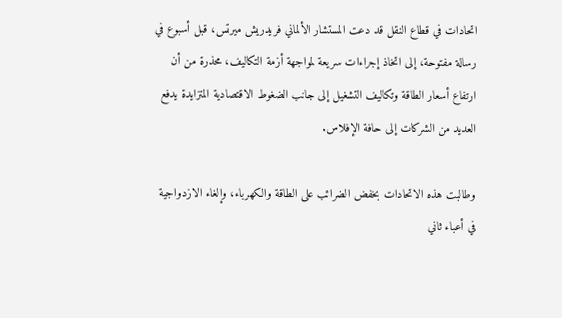اتحادات في قطاع النقل قد دعت المستشار الألماني فريدريش ميرتس، قبل أسبوع في رسالة مفتوحة، إلى اتخاذ إجراءات سريعة لمواجهة أزمة التكاليف، محذرة من أن ارتفاع أسعار الطاقة وتكاليف التشغيل إلى جانب الضغوط الاقتصادية المتزايدة يدفع العديد من الشركات إلى حافة الإفلاس.

وطالبت هذه الاتحادات بخفض الضرائب على الطاقة والكهرباء، وإلغاء الازدواجية في أعباء ثاني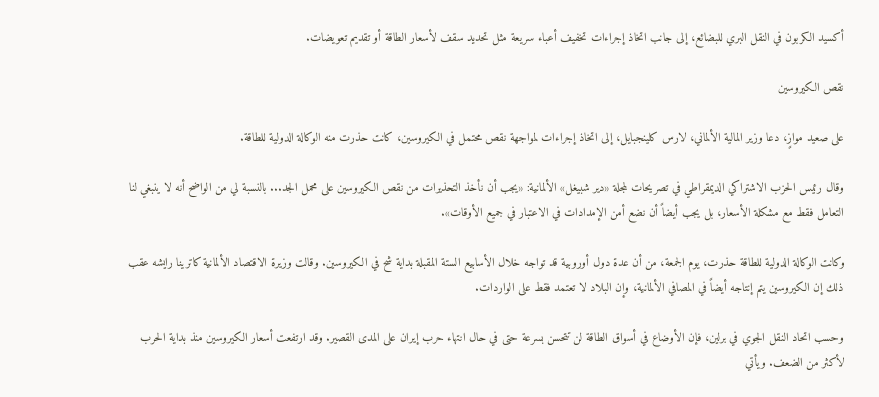أكسيد الكربون في النقل البري للبضائع، إلى جانب اتخاذ إجراءات تخفيف أعباء سريعة مثل تحديد سقف لأسعار الطاقة أو تقديم تعويضات.

نقص الكيروسين

على صعيد موازٍ، دعا وزير المالية الألماني، لارس كلينجبايل، إلى اتخاذ إجراءات لمواجهة نقص محتمل في الكيروسين، كانت حذرت منه الوكالة الدولية للطاقة.

وقال رئيس الحزب الاشتراكي الديمقراطي في تصريحات لمجلة «دير شبيغل» الألمانية: «يجب أن نأخذ التحذيرات من نقص الكيروسين على محمل الجد... بالنسبة لي من الواضح أنه لا ينبغي لنا التعامل فقط مع مشكلة الأسعار، بل يجب أيضاً أن نضع أمن الإمدادات في الاعتبار في جميع الأوقات».

وكانت الوكالة الدولية للطاقة حذرت، يوم الجمعة، من أن عدة دول أوروبية قد تواجه خلال الأسابيع الستة المقبلة بداية شح في الكيروسين. وقالت وزيرة الاقتصاد الألمانية كاترينا رايشه عقب ذلك إن الكيروسين يتم إنتاجه أيضاً في المصافي الألمانية، وإن البلاد لا تعتمد فقط على الواردات.

وحسب اتحاد النقل الجوي في برلين، فإن الأوضاع في أسواق الطاقة لن تتحسن بسرعة حتى في حال انتهاء حرب إيران على المدى القصير. وقد ارتفعت أسعار الكيروسين منذ بداية الحرب لأكثر من الضعف. ويأتي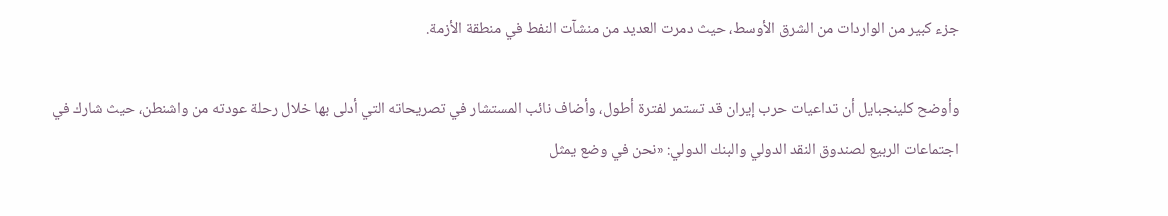جزء كبير من الواردات من الشرق الأوسط، حيث دمرت العديد من منشآت النفط في منطقة الأزمة.

وأوضح كلينجبايل أن تداعيات حرب إيران قد تستمر لفترة أطول، وأضاف نائب المستشار في تصريحاته التي أدلى بها خلال رحلة عودته من واشنطن، حيث شارك في اجتماعات الربيع لصندوق النقد الدولي والبنك الدولي: «نحن في وضع يمثل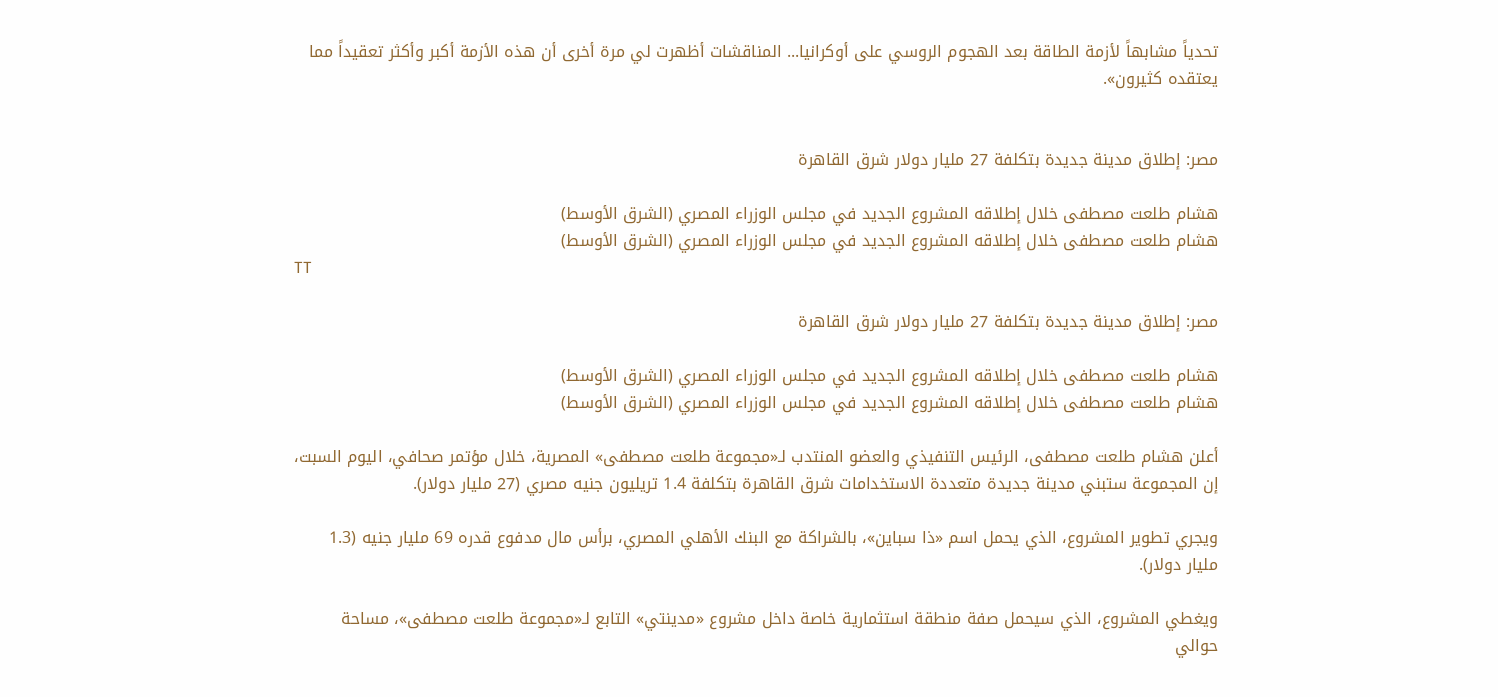تحدياً مشابهاً لأزمة الطاقة بعد الهجوم الروسي على أوكرانيا... المناقشات أظهرت لي مرة أخرى أن هذه الأزمة أكبر وأكثر تعقيداً مما يعتقده كثيرون».


مصر: إطلاق مدينة جديدة بتكلفة 27 مليار دولار شرق القاهرة

هشام طلعت مصطفى خلال إطلاقه المشروع الجديد في مجلس الوزراء المصري (الشرق الأوسط)
هشام طلعت مصطفى خلال إطلاقه المشروع الجديد في مجلس الوزراء المصري (الشرق الأوسط)
TT

مصر: إطلاق مدينة جديدة بتكلفة 27 مليار دولار شرق القاهرة

هشام طلعت مصطفى خلال إطلاقه المشروع الجديد في مجلس الوزراء المصري (الشرق الأوسط)
هشام طلعت مصطفى خلال إطلاقه المشروع الجديد في مجلس الوزراء المصري (الشرق الأوسط)

أعلن هشام طلعت مصطفى، الرئيس التنفيذي والعضو المنتدب لـ«مجموعة طلعت مصطفى» المصرية، خلال مؤتمر صحافي، اليوم السبت، إن المجموعة ستبني مدينة جديدة متعددة الاستخدامات شرق القاهرة بتكلفة 1.4 تريليون جنيه مصري (27 مليار دولار).

ويجري تطوير المشروع، الذي يحمل اسم «ذا سباين»، بالشراكة مع البنك الأهلي المصري، برأس مال مدفوع قدره 69 مليار جنيه (1.3 مليار دولار).

ويغطي المشروع، الذي سيحمل صفة منطقة استثمارية خاصة داخل مشروع «مدينتي» التابع لـ«مجموعة طلعت مصطفى»، مساحة حوالي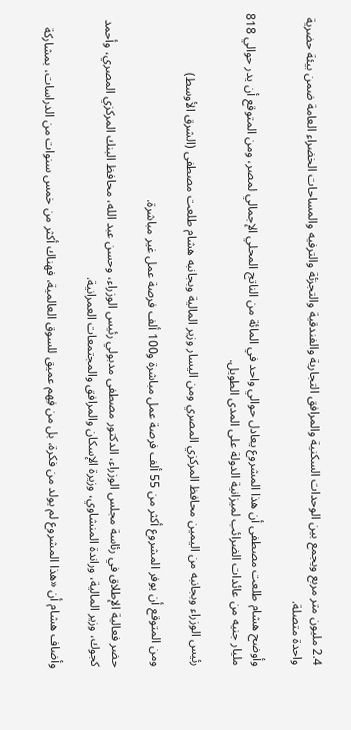2.4 مليون متر مربع ويجمع بين الوحدات السكنية والمرافق التجارية والفندقية والتجزئة والترفيه والمساحات الخضراء العامة ضمن بيئة حضرية واحدة متصلة.

وأوضح هشام طلعت مصطفى أن هذا المشروع يعادل حوالي واحد في المائة من الناتج المحلي الإجمالي لمصر، ومن المتوقع أن يدر حوالي 818 مليار جنيه من عائدات الضرائب لميزانية الدولة على المدى الطويل.

رئيس الوزراء وبجانبه من اليمين محافظ المركزي المصري ومن اليسار وزير المالية وبجانبه هشام طلعت مصطفى (الشرق الأوسط)

ومن المتوقع أن يوفر المشروع أكثر من 55 ألف فرصة عمل مباشرة و100 ألف فرصة عمل غير مباشرة.

حضر فعالية الإطلاق في رئاسة مجلس الوزراء، الدكتور مصطفى مدبولي رئيس الوزراء، وحسن عبد الله، محافظ البنك المركزي المصري، وأحمد كجوك، وزير المالية، وراندة المنشاوي، وزيرة الإسكان والمرافق والمجتمعات العمرانية.

وأضاف هشام أن «هذا المشروع لم يولد من فكرة، بل من فِهم عميق للسوق العالمية، فهناك أكثر من خمس سنوات من الدراسات، بمشاركة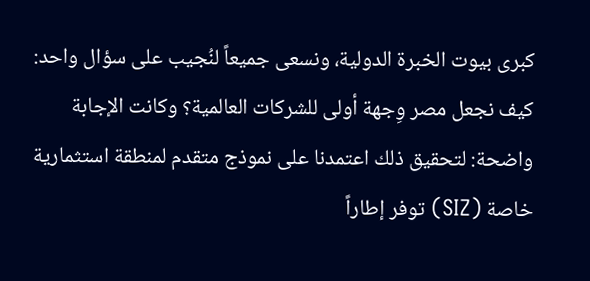كبرى بيوت الخبرة الدولية، ونسعى جميعاً لنُجيب على سؤال واحد: كيف نجعل مصر وِجهة أولى للشركات العالمية؟ وكانت الإجابة واضحة: لتحقيق ذلك اعتمدنا على نموذج متقدم لمنطقة استثمارية خاصة (SIZ) توفر إطاراً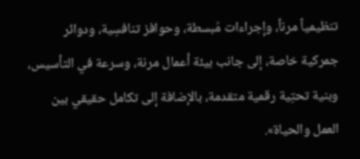تنظيمياً مرناً، وإجراءات مُبسطة، وحوافز تنافسِية، ودوائر جمركية خاصة، إلى جانب بيئة أعمال مرنة، وسرعة في التأسيس، وبنية تحتِية رقمية متقدمة، بالإضافة إلى تكامل حقيقي بين العمل والحياة».